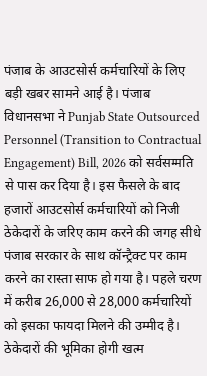पंजाब के आउटसोर्स कर्मचारियों के लिए बड़ी खबर सामने आई है। पंजाब विधानसभा ने Punjab State Outsourced Personnel (Transition to Contractual Engagement) Bill, 2026 को सर्वसम्मति से पास कर दिया है। इस फैसले के बाद हजारों आउटसोर्स कर्मचारियों को निजी ठेकेदारों के जरिए काम करने की जगह सीधे पंजाब सरकार के साथ कॉन्ट्रैक्ट पर काम करने का रास्ता साफ हो गया है। पहले चरण में करीब 26,000 से 28,000 कर्मचारियों को इसका फायदा मिलने की उम्मीद है।
ठेकेदारों की भूमिका होगी खत्म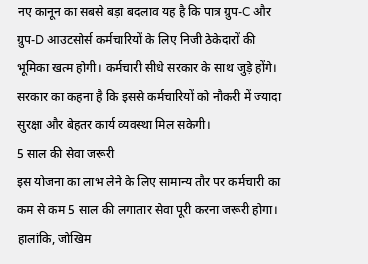नए कानून का सबसे बड़ा बदलाव यह है कि पात्र ग्रुप-C और ग्रुप-D आउटसोर्स कर्मचारियों के लिए निजी ठेकेदारों की भूमिका खत्म होगी। कर्मचारी सीधे सरकार के साथ जुड़े होंगे। सरकार का कहना है कि इससे कर्मचारियों को नौकरी में ज्यादा सुरक्षा और बेहतर कार्य व्यवस्था मिल सकेगी।
5 साल की सेवा जरूरी
इस योजना का लाभ लेने के लिए सामान्य तौर पर कर्मचारी का कम से कम 5 साल की लगातार सेवा पूरी करना जरूरी होगा। हालांकि, जोखिम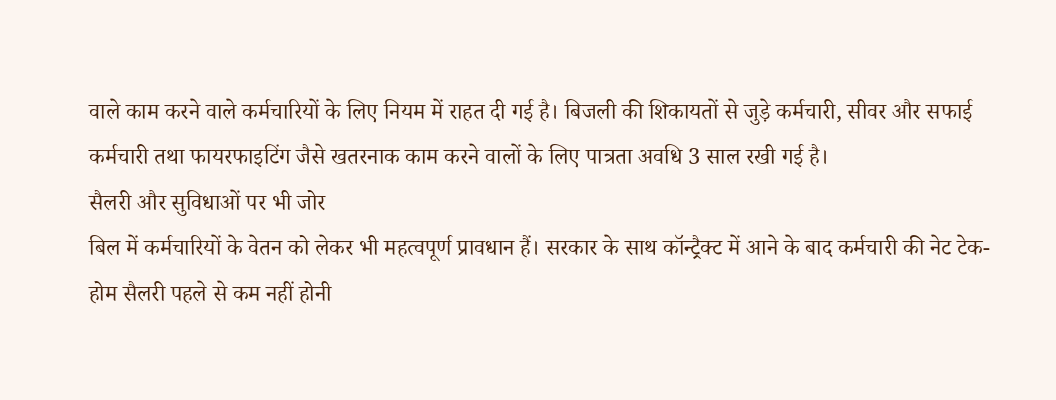वाले काम करने वाले कर्मचारियों के लिए नियम में राहत दी गई है। बिजली की शिकायतों से जुड़े कर्मचारी, सीवर और सफाई कर्मचारी तथा फायरफाइटिंग जैसे खतरनाक काम करने वालों के लिए पात्रता अवधि 3 साल रखी गई है।
सैलरी और सुविधाओं पर भी जोर
बिल में कर्मचारियों के वेतन को लेकर भी महत्वपूर्ण प्रावधान हैं। सरकार के साथ कॉन्ट्रैक्ट में आने के बाद कर्मचारी की नेट टेक-होम सैलरी पहले से कम नहीं होनी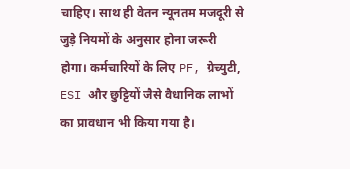चाहिए। साथ ही वेतन न्यूनतम मजदूरी से जुड़े नियमों के अनुसार होना जरूरी होगा। कर्मचारियों के लिए PF, ग्रेच्युटी, ESI और छुट्टियों जैसे वैधानिक लाभों का प्रावधान भी किया गया है।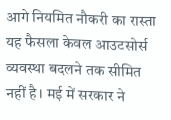आगे नियमित नौकरी का रास्ता
यह फैसला केवल आउटसोर्स व्यवस्था बदलने तक सीमित नहीं है। मई में सरकार ने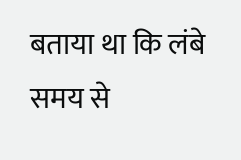बताया था कि लंबे समय से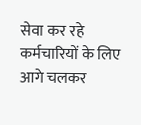सेवा कर रहे कर्मचारियों के लिए आगे चलकर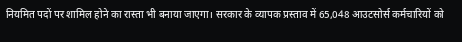नियमित पदों पर शामिल होने का रास्ता भी बनाया जाएगा। सरकार के व्यापक प्रस्ताव में 65,048 आउटसोर्स कर्मचारियों को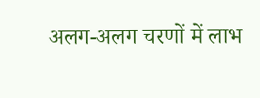अलग-अलग चरणों में लाभ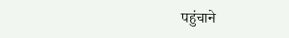पहुंचाने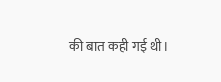की बात कही गई थी।